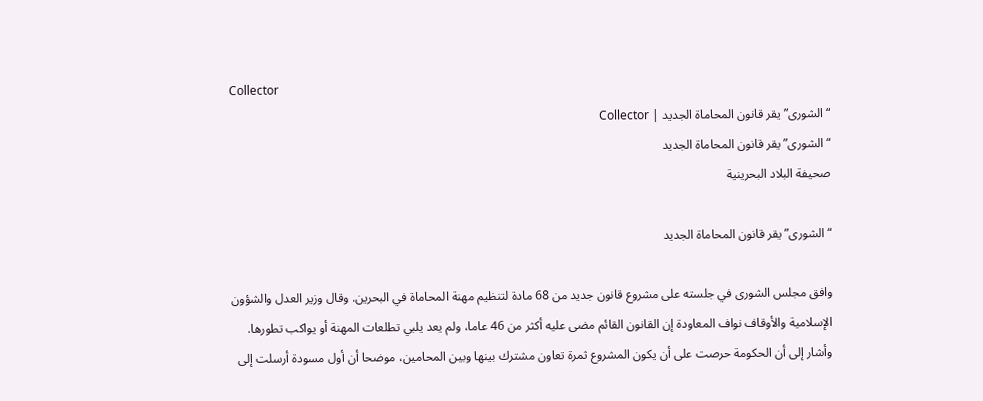Collector
“الشورى” يقر قانون المحاماة الجديد | Collector
“الشورى” يقر قانون المحاماة الجديد
صحيفة البلاد البحرينية

“الشورى” يقر قانون المحاماة الجديد

وافق مجلس الشورى في جلسته على مشروع قانون جديد من 68 مادة لتنظيم مهنة المحاماة في البحرين. وقال وزير العدل والشؤون الإسلامية والأوقاف نواف المعاودة إن القانون القائم مضى عليه أكثر من 46 عاما، ولم يعد يلبي تطلعات المهنة أو يواكب تطورها. وأشار إلى أن الحكومة حرصت على أن يكون المشروع ثمرة تعاون مشترك بينها وبين المحامين، موضحا أن أول مسودة أرسلت إلى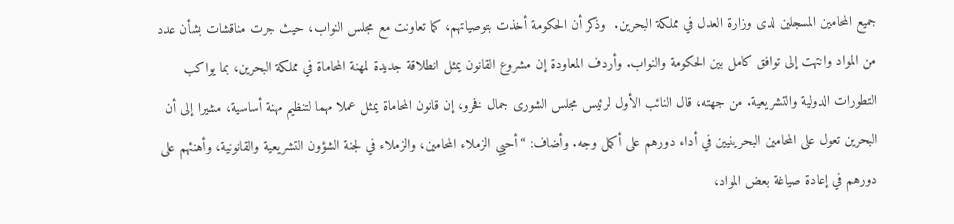جميع المحامين المسجلين لدى وزارة العدل في مملكة البحرين.  وذكر أن الحكومة أخذت بتوصياتهم، كما تعاونت مع مجلس النواب، حيث جرت مناقشات بشأن عدد من المواد وانتهت إلى توافق كامل بين الحكومة والنواب. وأردف المعاودة إن مشروع القانون يمثل انطلاقة جديدة لمهنة المحاماة في مملكة البحرين، بما يواكب التطورات الدولية والتشريعية. من جهته، قال النائب الأول لرئيس مجلس الشورى جمال فخرو، إن قانون المحاماة يمثل عملا مهما لتنظيم مهنة أساسية، مشيرا إلى أن البحرين تعول على المحامين البحرينيين في أداء دورهم على أكمل وجه. وأضاف: “أحيي الزملاء المحامين، والزملاء في لجنة الشؤون التشريعية والقانونية، وأهنئهم على دورهم في إعادة صياغة بعض المواد،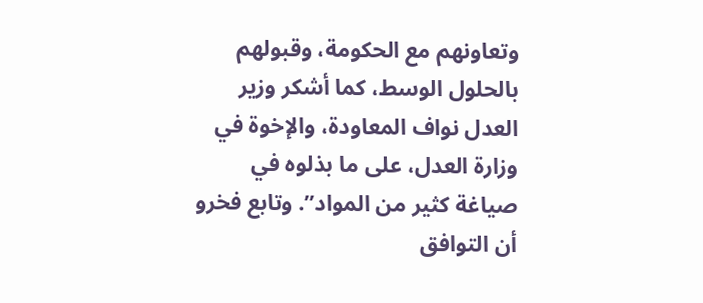وتعاونهم مع الحكومة، وقبولهم بالحلول الوسط، كما أشكر وزير العدل نواف المعاودة، والإخوة في وزارة العدل، على ما بذلوه في صياغة كثير من المواد”. وتابع فخرو أن التوافق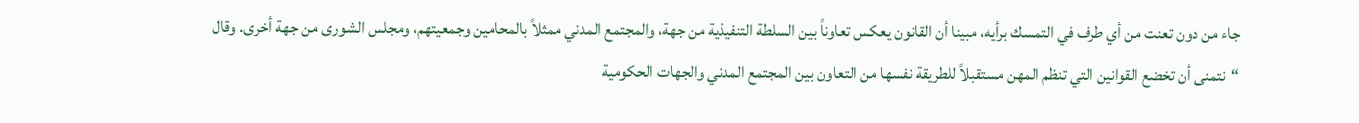جاء من دون تعنت من أي طرف في التمسك برأيه، مبينا أن القانون يعكس تعاوناً بين السلطة التنفيذية من جهة، والمجتمع المدني ممثلاً بالمحامين وجمعيتهم، ومجلس الشورى من جهة أخرى. وقال “نتمنى أن تخضع القوانين التي تنظم المهن مستقبلاً للطريقة نفسها من التعاون بين المجتمع المدني والجهات الحكومية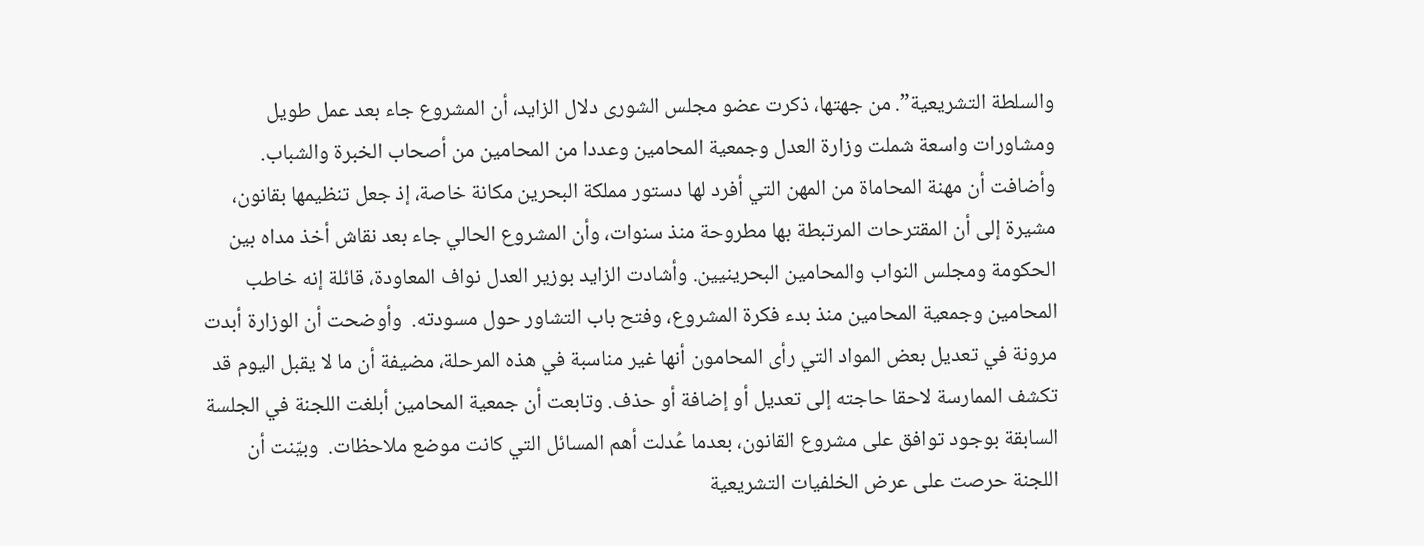والسلطة التشريعية”. من جهتها، ذكرت عضو مجلس الشورى دلال الزايد، أن المشروع جاء بعد عمل طويل ومشاورات واسعة شملت وزارة العدل وجمعية المحامين وعددا من المحامين من أصحاب الخبرة والشباب. وأضافت أن مهنة المحاماة من المهن التي أفرد لها دستور مملكة البحرين مكانة خاصة، إذ جعل تنظيمها بقانون، مشيرة إلى أن المقترحات المرتبطة بها مطروحة منذ سنوات، وأن المشروع الحالي جاء بعد نقاش أخذ مداه بين الحكومة ومجلس النواب والمحامين البحرينيين. وأشادت الزايد بوزير العدل نواف المعاودة، قائلة إنه خاطب المحامين وجمعية المحامين منذ بدء فكرة المشروع، وفتح باب التشاور حول مسودته.  وأوضحت أن الوزارة أبدت مرونة في تعديل بعض المواد التي رأى المحامون أنها غير مناسبة في هذه المرحلة، مضيفة أن ما لا يقبل اليوم قد تكشف الممارسة لاحقا حاجته إلى تعديل أو إضافة أو حذف. وتابعت أن جمعية المحامين أبلغت اللجنة في الجلسة السابقة بوجود توافق على مشروع القانون، بعدما عُدلت أهم المسائل التي كانت موضع ملاحظات.  وبيّنت أن اللجنة حرصت على عرض الخلفيات التشريعية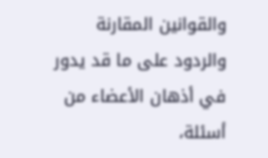والقوانين المقارنة والردود على ما قد يدور في أذهان الأعضاء من أسئلة،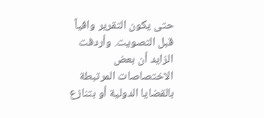حتى يكون التقرير وافياً قبل التصويت. وأردفت الزايد أن بعض الاختصاصات المرتبطة بالقضايا الدولية أو بتنازع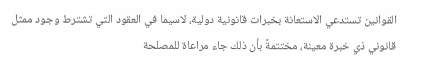القوانين تستدعي الاستعانة بخبرات قانونية دولية، لاسيما في العقود التي تشترط وجود ممثل قانوني ذي خبرة معينة، مختتمةً بأن ذلك جاء مراعاة للمصلحة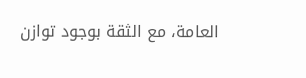العامة، مع الثقة بوجود توازن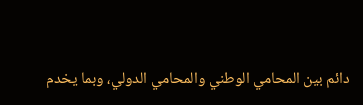دائم بين المحامي الوطني والمحامي الدولي، وبما يخدم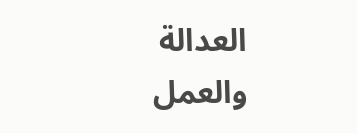العدالة والعمل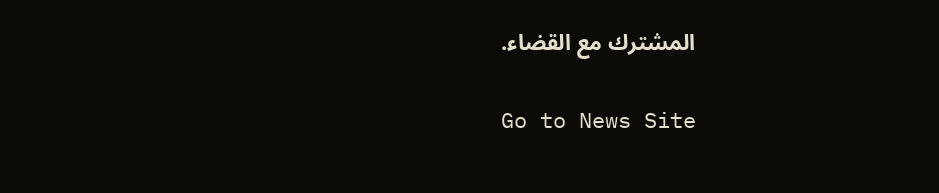المشترك مع القضاء.

Go to News Site